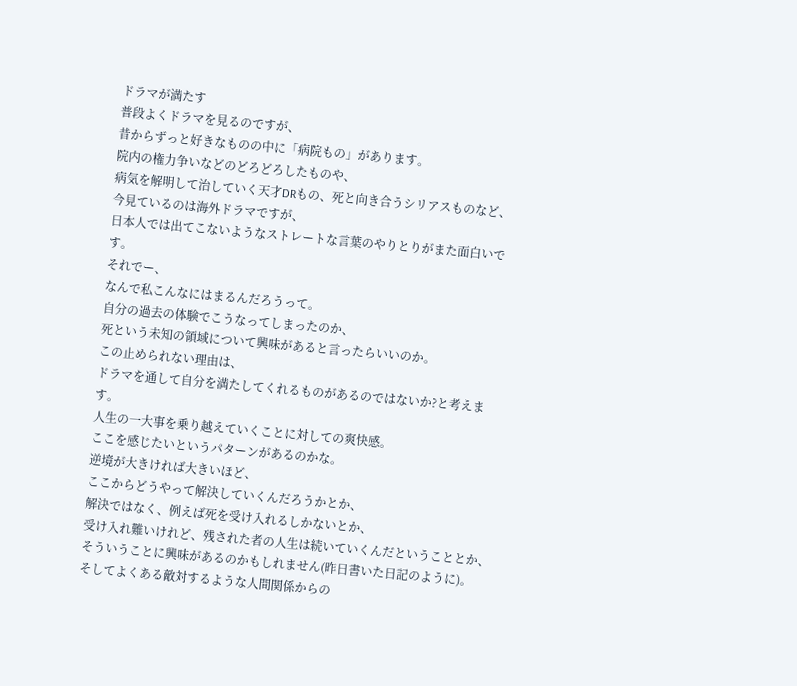ドラマが満たす
普段よくドラマを見るのですが、
昔からずっと好きなものの中に「病院もの」があります。
院内の権力争いなどのどろどろしたものや、
病気を解明して治していく天才DRもの、死と向き合うシリアスものなど、
今見ているのは海外ドラマですが、
日本人では出てこないようなストレートな言葉のやりとりがまた面白いです。
それでー、
なんで私こんなにはまるんだろうって。
自分の過去の体験でこうなってしまったのか、
死という未知の領域について興味があると言ったらいいのか。
この止められない理由は、
ドラマを通して自分を満たしてくれるものがあるのではないか?と考えます。
人生の一大事を乗り越えていくことに対しての爽快感。
ここを感じたいというパターンがあるのかな。
逆境が大きければ大きいほど、
ここからどうやって解決していくんだろうかとか、
解決ではなく、例えば死を受け入れるしかないとか、
受け入れ難いけれど、残された者の人生は続いていくんだということとか、
そういうことに興味があるのかもしれません(昨日書いた日記のように)。
そしてよくある敵対するような人間関係からの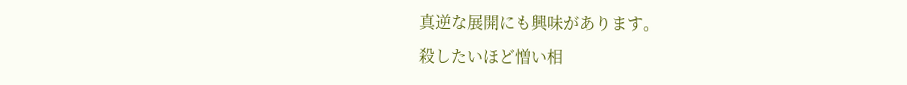真逆な展開にも興味があります。
殺したいほど憎い相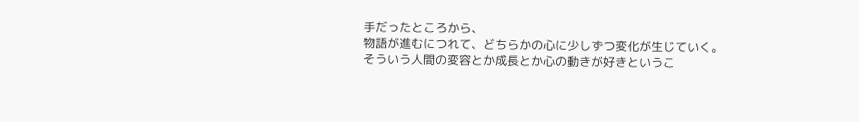手だったところから、
物語が進むにつれて、どちらかの心に少しずつ変化が生じていく。
そういう人間の変容とか成長とか心の動きが好きというこ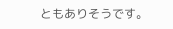ともありそうです。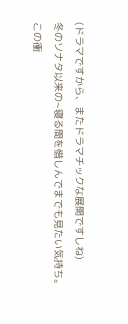(ドラマですから、またドラマチックな展開ですしね)
冬のソナタ以来の~寝る間を惜しんでまでも見たい気持ち。
この衝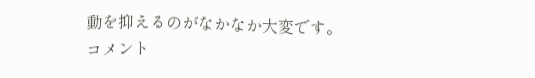動を抑えるのがなかなか大変です。
コメント